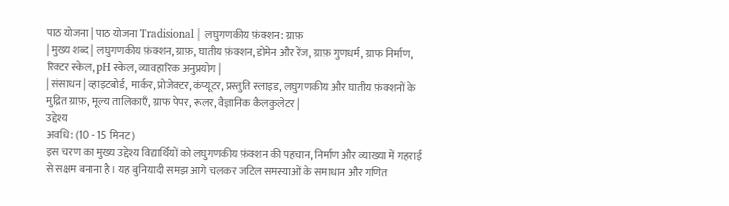पाठ योजना | पाठ योजना Tradisional | लघुगणकीय फ़ंक्शन: ग्राफ़
| मुख्य शब्द | लघुगणकीय फ़ंक्शन, ग्राफ़, घातीय फ़ंक्शन, डोमेन और रेंज, ग्राफ़ गुणधर्म, ग्राफ निर्माण, रिक्टर स्केल, pH स्केल, व्यावहारिक अनुप्रयोग |
| संसाधन | व्हाइटबोर्ड, मार्कर, प्रोजेक्टर, कंप्यूटर, प्रस्तुति स्लाइड, लघुगणकीय और घातीय फ़ंक्शनों के मुद्रित ग्राफ़, मूल्य तालिकाएँ, ग्राफ पेपर, रूलर, वैज्ञानिक कैलकुलेटर |
उद्देश्य
अवधि: (10 - 15 मिनट)
इस चरण का मुख्य उद्देश्य विद्यार्थियों को लघुगणकीय फ़ंक्शन की पहचान, निर्माण और व्याख्या में गहराई से सक्षम बनाना है। यह बुनियादी समझ आगे चलकर जटिल समस्याओं के समाधान और गणित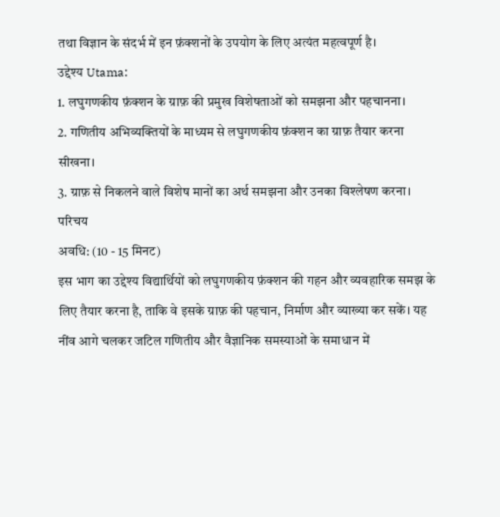तथा विज्ञान के संदर्भ में इन फ़ंक्शनों के उपयोग के लिए अत्यंत महत्वपूर्ण है।
उद्देश्य Utama:
1. लघुगणकीय फ़ंक्शन के ग्राफ़ की प्रमुख विशेषताओं को समझना और पहचानना।
2. गणितीय अभिव्यक्तियों के माध्यम से लघुगणकीय फ़ंक्शन का ग्राफ़ तैयार करना सीखना।
3. ग्राफ़ से निकलने वाले विशेष मानों का अर्थ समझना और उनका विश्लेषण करना।
परिचय
अवधि: (10 - 15 मिनट)
इस भाग का उद्देश्य विद्यार्थियों को लघुगणकीय फ़ंक्शन की गहन और व्यवहारिक समझ के लिए तैयार करना है, ताकि वे इसके ग्राफ़ की पहचान, निर्माण और व्याख्या कर सकें। यह नींव आगे चलकर जटिल गणितीय और वैज्ञानिक समस्याओं के समाधान में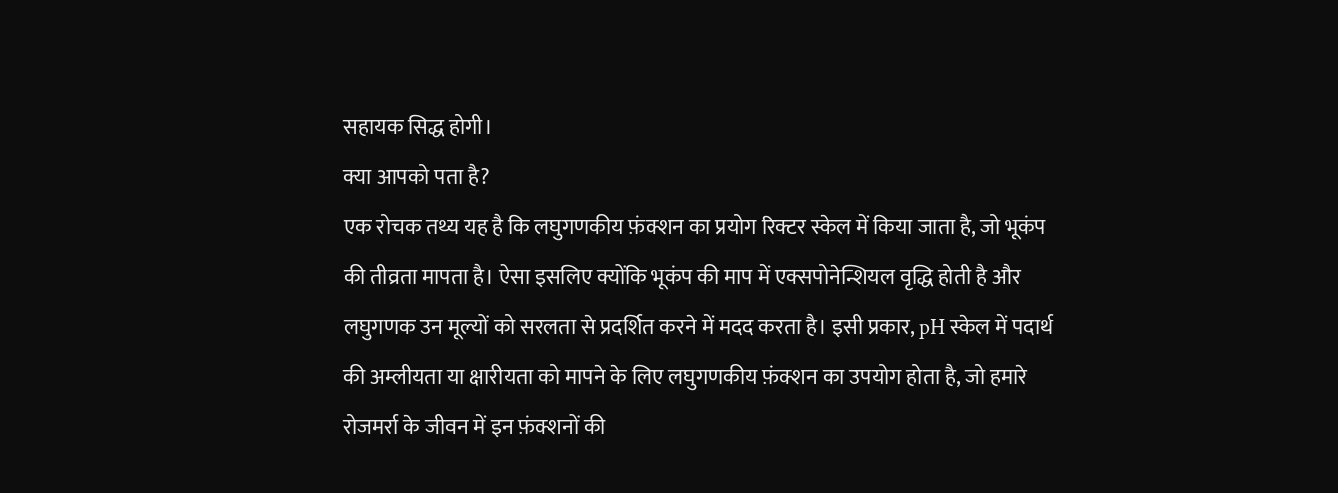सहायक सिद्ध होगी।
क्या आपको पता है?
एक रोचक तथ्य यह है कि लघुगणकीय फ़ंक्शन का प्रयोग रिक्टर स्केल में किया जाता है, जो भूकंप की तीव्रता मापता है। ऐसा इसलिए क्योंकि भूकंप की माप में एक्सपोनेन्शियल वृद्धि होती है और लघुगणक उन मूल्यों को सरलता से प्रदर्शित करने में मदद करता है। इसी प्रकार, pH स्केल में पदार्थ की अम्लीयता या क्षारीयता को मापने के लिए लघुगणकीय फ़ंक्शन का उपयोग होता है, जो हमारे रोजमर्रा के जीवन में इन फ़ंक्शनों की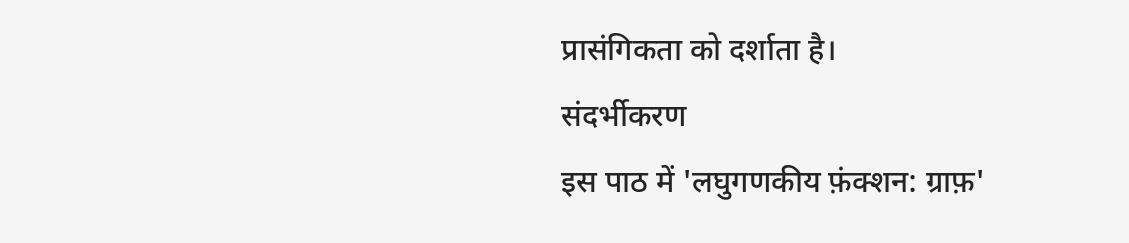प्रासंगिकता को दर्शाता है।
संदर्भीकरण
इस पाठ में 'लघुगणकीय फ़ंक्शन: ग्राफ़'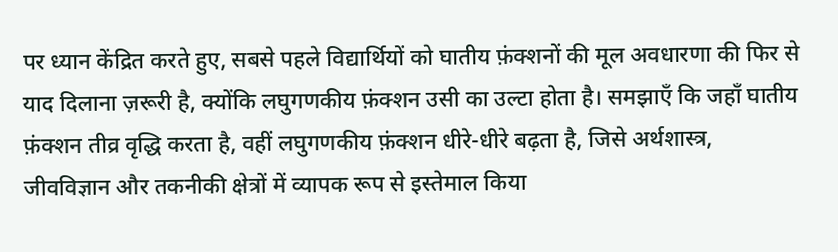पर ध्यान केंद्रित करते हुए, सबसे पहले विद्यार्थियों को घातीय फ़ंक्शनों की मूल अवधारणा की फिर से याद दिलाना ज़रूरी है, क्योंकि लघुगणकीय फ़ंक्शन उसी का उल्टा होता है। समझाएँ कि जहाँ घातीय फ़ंक्शन तीव्र वृद्धि करता है, वहीं लघुगणकीय फ़ंक्शन धीरे-धीरे बढ़ता है, जिसे अर्थशास्त्र, जीवविज्ञान और तकनीकी क्षेत्रों में व्यापक रूप से इस्तेमाल किया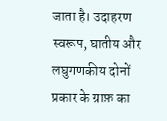जाता है। उदाहरण स्वरूप, घातीय और लघुगणकीय दोनों प्रकार के ग्राफ़ का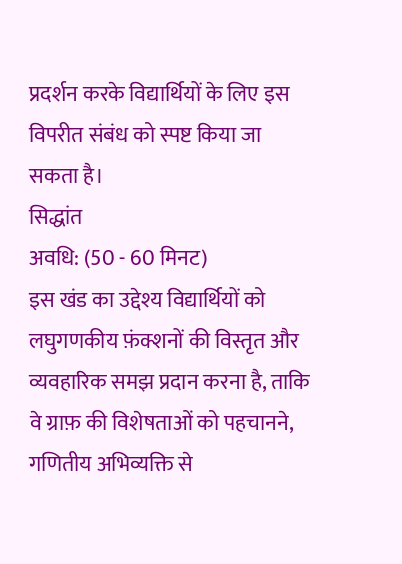प्रदर्शन करके विद्यार्थियों के लिए इस विपरीत संबंध को स्पष्ट किया जा सकता है।
सिद्धांत
अवधि: (50 - 60 मिनट)
इस खंड का उद्देश्य विद्यार्थियों को लघुगणकीय फ़ंक्शनों की विस्तृत और व्यवहारिक समझ प्रदान करना है, ताकि वे ग्राफ़ की विशेषताओं को पहचानने, गणितीय अभिव्यक्ति से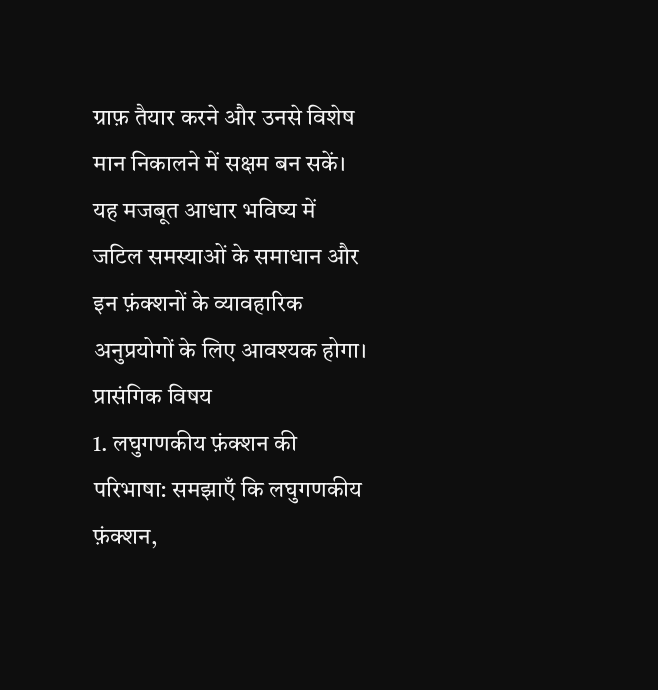ग्राफ़ तैयार करने और उनसे विशेष मान निकालने में सक्षम बन सकें। यह मजबूत आधार भविष्य में जटिल समस्याओं के समाधान और इन फ़ंक्शनों के व्यावहारिक अनुप्रयोगों के लिए आवश्यक होगा।
प्रासंगिक विषय
1. लघुगणकीय फ़ंक्शन की परिभाषा: समझाएँ कि लघुगणकीय फ़ंक्शन,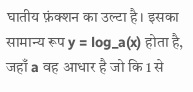घातीय फ़ंक्शन का उल्टा है। इसका सामान्य रूप y = log_a(x) होता है, जहाँ a वह आधार है जो कि 1 से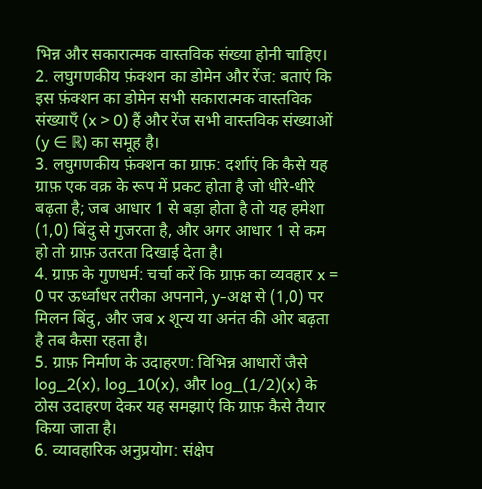भिन्न और सकारात्मक वास्तविक संख्या होनी चाहिए।
2. लघुगणकीय फ़ंक्शन का डोमेन और रेंज: बताएं कि इस फ़ंक्शन का डोमेन सभी सकारात्मक वास्तविक संख्याएँ (x > 0) हैं और रेंज सभी वास्तविक संख्याओं (y ∈ ℝ) का समूह है।
3. लघुगणकीय फ़ंक्शन का ग्राफ़: दर्शाएं कि कैसे यह ग्राफ़ एक वक्र के रूप में प्रकट होता है जो धीरे-धीरे बढ़ता है; जब आधार 1 से बड़ा होता है तो यह हमेशा (1,0) बिंदु से गुजरता है, और अगर आधार 1 से कम हो तो ग्राफ़ उतरता दिखाई देता है।
4. ग्राफ़ के गुणधर्म: चर्चा करें कि ग्राफ़ का व्यवहार x = 0 पर ऊर्ध्वाधर तरीका अपनाने, y-अक्ष से (1,0) पर मिलन बिंदु, और जब x शून्य या अनंत की ओर बढ़ता है तब कैसा रहता है।
5. ग्राफ़ निर्माण के उदाहरण: विभिन्न आधारों जैसे log_2(x), log_10(x), और log_(1/2)(x) के ठोस उदाहरण देकर यह समझाएं कि ग्राफ़ कैसे तैयार किया जाता है।
6. व्यावहारिक अनुप्रयोग: संक्षेप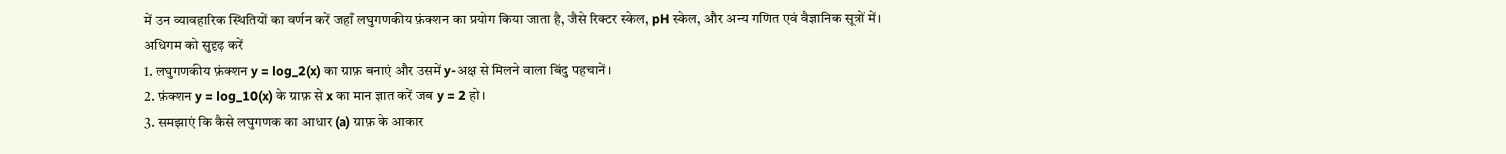में उन व्यावहारिक स्थितियों का वर्णन करें जहाँ लघुगणकीय फ़ंक्शन का प्रयोग किया जाता है, जैसे रिक्टर स्केल, pH स्केल, और अन्य गणित एवं वैज्ञानिक सूत्रों में।
अधिगम को सुदृढ़ करें
1. लघुगणकीय फ़ंक्शन y = log_2(x) का ग्राफ़ बनाएं और उसमें y-अक्ष से मिलने वाला बिंदु पहचानें।
2. फ़ंक्शन y = log_10(x) के ग्राफ़ से x का मान ज्ञात करें जब y = 2 हो।
3. समझाएं कि कैसे लघुगणक का आधार (a) ग्राफ़ के आकार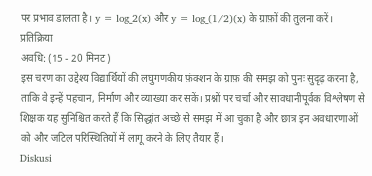पर प्रभाव डालता है। y = log_2(x) और y = log_(1/2)(x) के ग्राफ़ों की तुलना करें।
प्रतिक्रिया
अवधि: (15 - 20 मिनट)
इस चरण का उद्देश्य विद्यार्थियों की लघुगणकीय फ़ंक्शन के ग्राफ़ की समझ को पुनः सुदृढ़ करना है, ताकि वे इन्हें पहचान, निर्माण और व्याख्या कर सकें। प्रश्नों पर चर्चा और सावधानीपूर्वक विश्लेषण से शिक्षक यह सुनिश्चित करते हैं कि सिद्धांत अच्छे से समझ में आ चुका है और छात्र इन अवधारणाओं को और जटिल परिस्थितियों में लागू करने के लिए तैयार हैं।
Diskusi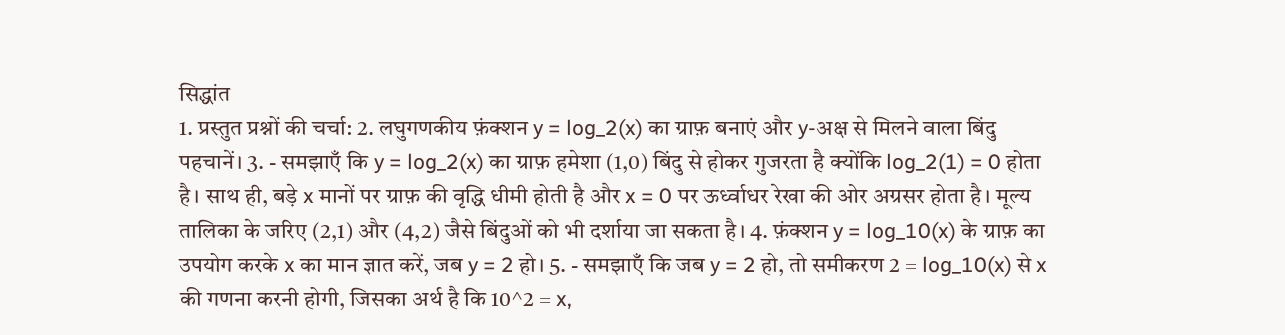सिद्धांत
1. प्रस्तुत प्रश्नों की चर्चा: 2. लघुगणकीय फ़ंक्शन y = log_2(x) का ग्राफ़ बनाएं और y-अक्ष से मिलने वाला बिंदु पहचानें। 3. - समझाएँ कि y = log_2(x) का ग्राफ़ हमेशा (1,0) बिंदु से होकर गुजरता है क्योंकि log_2(1) = 0 होता है। साथ ही, बड़े x मानों पर ग्राफ़ की वृद्धि धीमी होती है और x = 0 पर ऊर्ध्वाधर रेखा की ओर अग्रसर होता है। मूल्य तालिका के जरिए (2,1) और (4,2) जैसे बिंदुओं को भी दर्शाया जा सकता है। 4. फ़ंक्शन y = log_10(x) के ग्राफ़ का उपयोग करके x का मान ज्ञात करें, जब y = 2 हो। 5. - समझाएँ कि जब y = 2 हो, तो समीकरण 2 = log_10(x) से x की गणना करनी होगी, जिसका अर्थ है कि 10^2 = x,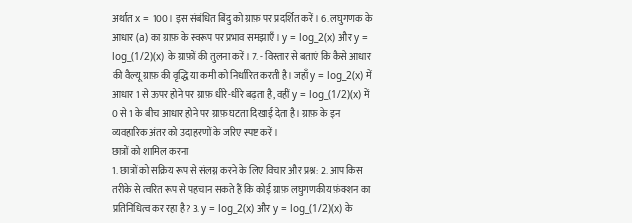अर्थात x = 100। इस संबंधित बिंदु को ग्राफ़ पर प्रदर्शित करें। 6. लघुगणक के आधार (a) का ग्राफ़ के स्वरूप पर प्रभाव समझाएँ। y = log_2(x) और y = log_(1/2)(x) के ग्राफ़ों की तुलना करें। 7. - विस्तार से बताएं कि कैसे आधार की वैल्यू ग्राफ़ की वृद्धि या कमी को निर्धारित करती है। जहाँ y = log_2(x) में आधार 1 से ऊपर होने पर ग्राफ़ धीरे-धीरे बढ़ता है, वहीं y = log_(1/2)(x) में 0 से 1 के बीच आधार होने पर ग्राफ़ घटता दिखाई देता है। ग्राफ़ के इन व्यवहारिक अंतर को उदाहरणों के जरिए स्पष्ट करें।
छात्रों को शामिल करना
1. छात्रों को सक्रिय रूप से संलग्न करने के लिए विचार और प्रश्न: 2. आप किस तरीके से त्वरित रूप से पहचान सकते हैं कि कोई ग्राफ़ लघुगणकीय फ़ंक्शन का प्रतिनिधित्व कर रहा है? 3. y = log_2(x) और y = log_(1/2)(x) के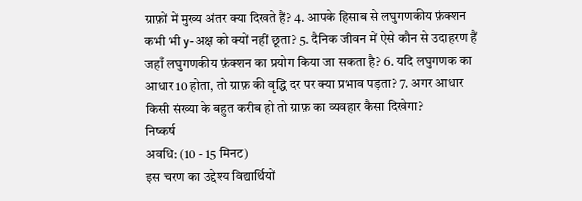ग्राफ़ों में मुख्य अंतर क्या दिखते हैं? 4. आपके हिसाब से लघुगणकीय फ़ंक्शन कभी भी y-अक्ष को क्यों नहीं छूता? 5. दैनिक जीवन में ऐसे कौन से उदाहरण हैं जहाँ लघुगणकीय फ़ंक्शन का प्रयोग किया जा सकता है? 6. यदि लघुगणक का आधार 10 होता, तो ग्राफ़ की वृद्धि दर पर क्या प्रभाव पड़ता? 7. अगर आधार किसी संख्या के बहुत करीब हो तो ग्राफ़ का व्यवहार कैसा दिखेगा?
निष्कर्ष
अवधि: (10 - 15 मिनट)
इस चरण का उद्देश्य विद्यार्थियों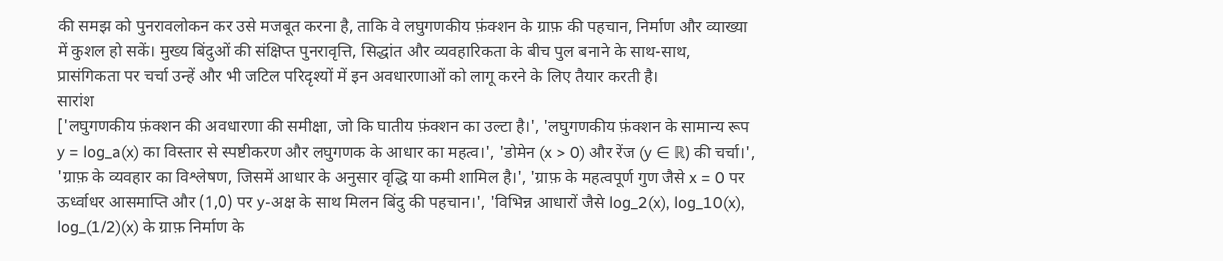की समझ को पुनरावलोकन कर उसे मजबूत करना है, ताकि वे लघुगणकीय फ़ंक्शन के ग्राफ़ की पहचान, निर्माण और व्याख्या में कुशल हो सकें। मुख्य बिंदुओं की संक्षिप्त पुनरावृत्ति, सिद्धांत और व्यवहारिकता के बीच पुल बनाने के साथ-साथ, प्रासंगिकता पर चर्चा उन्हें और भी जटिल परिदृश्यों में इन अवधारणाओं को लागू करने के लिए तैयार करती है।
सारांश
['लघुगणकीय फ़ंक्शन की अवधारणा की समीक्षा, जो कि घातीय फ़ंक्शन का उल्टा है।', 'लघुगणकीय फ़ंक्शन के सामान्य रूप y = log_a(x) का विस्तार से स्पष्टीकरण और लघुगणक के आधार का महत्व।', 'डोमेन (x > 0) और रेंज (y ∈ ℝ) की चर्चा।', 'ग्राफ़ के व्यवहार का विश्लेषण, जिसमें आधार के अनुसार वृद्धि या कमी शामिल है।', 'ग्राफ़ के महत्वपूर्ण गुण जैसे x = 0 पर ऊर्ध्वाधर आसमाप्ति और (1,0) पर y-अक्ष के साथ मिलन बिंदु की पहचान।', 'विभिन्न आधारों जैसे log_2(x), log_10(x), log_(1/2)(x) के ग्राफ़ निर्माण के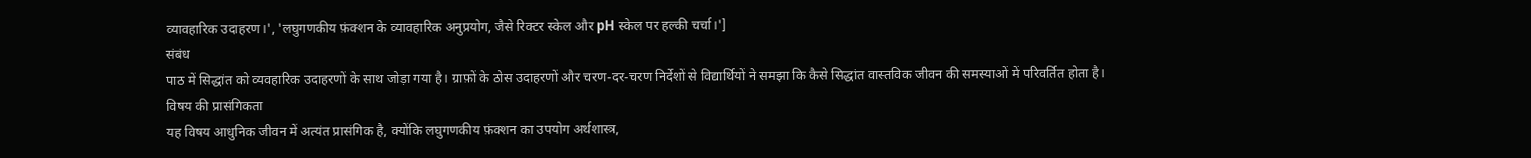व्यावहारिक उदाहरण।', 'लघुगणकीय फ़ंक्शन के व्यावहारिक अनुप्रयोग, जैसे रिक्टर स्केल और pH स्केल पर हल्की चर्चा।']
संबंध
पाठ में सिद्धांत को व्यवहारिक उदाहरणों के साथ जोड़ा गया है। ग्राफ़ों के ठोस उदाहरणों और चरण-दर-चरण निर्देशों से विद्यार्थियों ने समझा कि कैसे सिद्धांत वास्तविक जीवन की समस्याओं में परिवर्तित होता है।
विषय की प्रासंगिकता
यह विषय आधुनिक जीवन में अत्यंत प्रासंगिक है, क्योंकि लघुगणकीय फ़ंक्शन का उपयोग अर्थशास्त्र,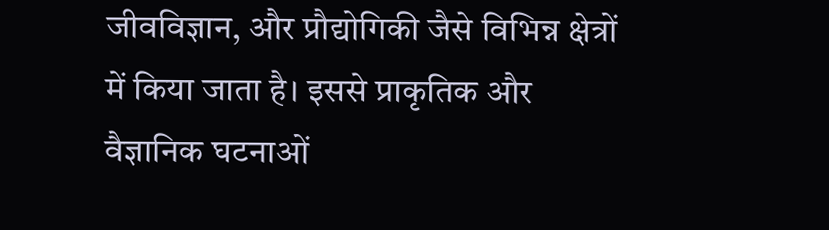जीवविज्ञान, और प्रौद्योगिकी जैसे विभिन्न क्षेत्रों में किया जाता है। इससे प्राकृतिक और वैज्ञानिक घटनाओं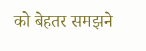को बेहतर समझने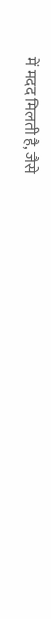में मदद मिलती है, जैसे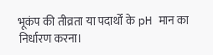भूकंप की तीव्रता या पदार्थों के pH मान का निर्धारण करना।